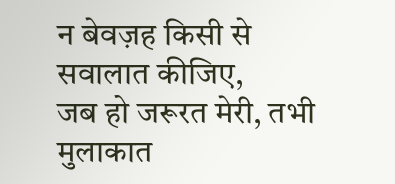न बेवज़ह किसी से सवालात कीजिए,
जब हो जरूरत मेरी, तभी मुलाकात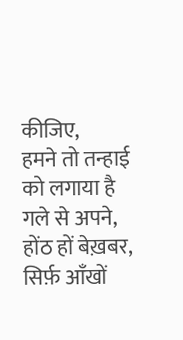कीजिए,
हमने तो तन्हाई को लगाया है गले से अपने,
होंठ हों बेख़बर, सिर्फ़ आँखों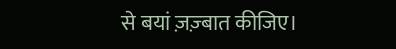से बयां ज़ज़्बात कीजिए।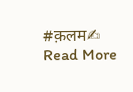#क़लम✍
Read More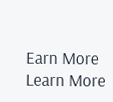Earn More Learn More